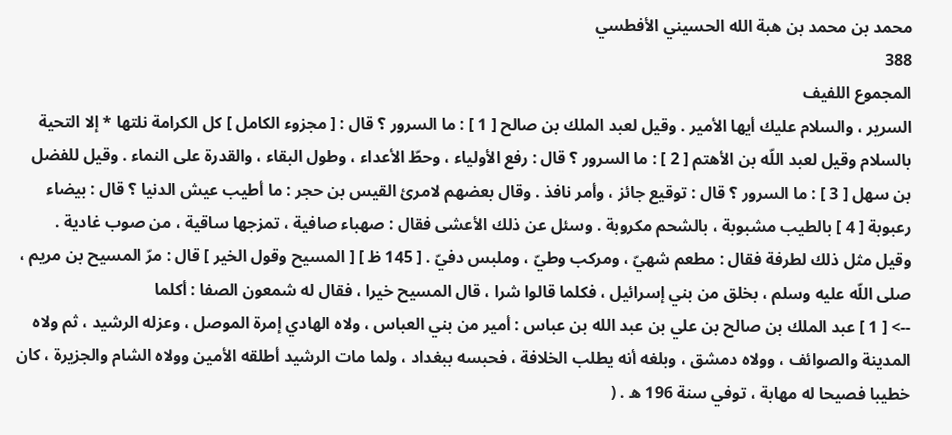محمد بن محمد بن هبة الله الحسيني الأفطسي
388
المجموع اللفيف
السرير ، والسلام عليك أيها الأمير . وقيل لعبد الملك بن صالح [ 1 ] : ما السرور ؟ قال : [ مجزوء الكامل ] كل الكرامة نلتها * إلا التحية بالسلام وقيل لعبد اللّه بن الأهتم [ 2 ] : ما السرور ؟ قال : رفع الأولياء ، وحطّ الأعداء ، وطول البقاء ، والقدرة على النماء . وقيل للفضل بن سهل [ 3 ] : ما السرور ؟ قال : توقيع جائز ، وأمر نافذ . وقال بعضهم لامرئ القيس بن حجر : ما أطيب عيش الدنيا ؟ قال : بيضاء رعبوبة [ 4 ] بالطيب مشبوبة ، بالشحم مكروبة . وسئل عن ذلك الأعشى فقال : صهباء صافية ، تمزجها ساقية ، من صوب غادية . وقيل مثل ذلك لطرفة فقال : مطعم شهيّ ، ومركب وطيّ ، وملبس دفيّ . [ 145 ظ ] [ المسيح وقول الخير ] قال : مرّ المسيح بن مريم ، صلى اللّه عليه وسلم ، بخلق من بني إسرائيل ، فكلما قالوا شرا ، قال المسيح خيرا ، فقال له شمعون الصفا : أكلما
--> [ 1 ] عبد الملك بن صالح بن علي بن عبد الله بن عباس : أمير من بني العباس ، ولاه الهادي إمرة الموصل ، وعزله الرشيد ، ثم ولاه المدينة والصوائف ، وولاه دمشق ، وبلغه أنه يطلب الخلافة ، فحبسه ببغداد ، ولما مات الرشيد أطلقه الأمين وولاه الشام والجزيرة ، كان خطيبا فصيحا له مهابة ، توفي سنة 196 ه . (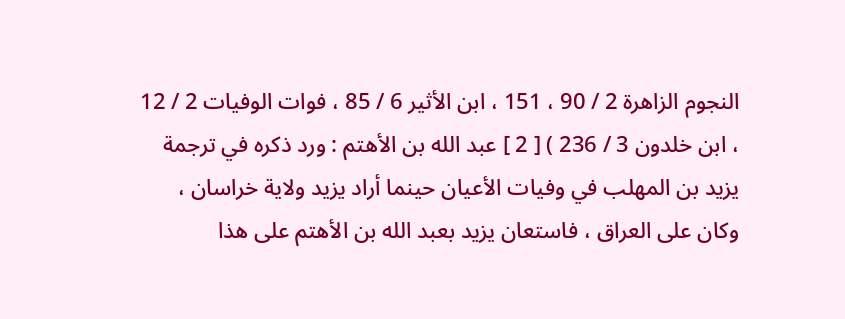النجوم الزاهرة 2 / 90 ، 151 ، ابن الأثير 6 / 85 ، فوات الوفيات 2 / 12 ، ابن خلدون 3 / 236 ) [ 2 ] عبد الله بن الأهتم : ورد ذكره في ترجمة يزيد بن المهلب في وفيات الأعيان حينما أراد يزيد ولاية خراسان ، وكان على العراق ، فاستعان يزيد بعبد الله بن الأهتم على هذا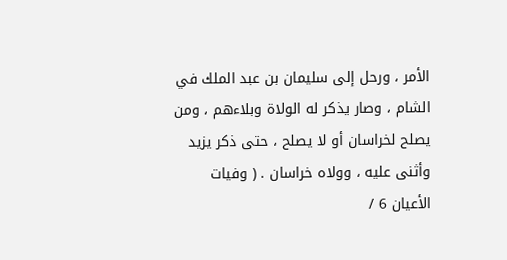الأمر ، ورحل إلى سليمان بن عبد الملك في الشام ، وصار يذكر له الولاة وبلاءهم ، ومن يصلح لخراسان أو لا يصلح ، حتى ذكر يزيد وأثنى عليه ، وولاه خراسان . ( وفيات الأعيان 6 /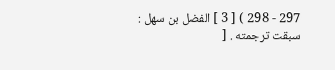297 - 298 ) [ 3 ] الفضل بن سهل : سبقت ترجمته . [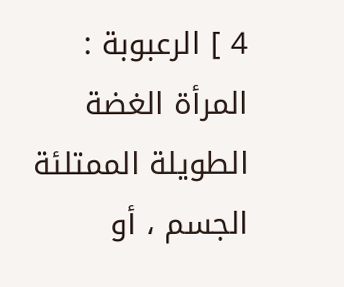4 ] الرعبوبة : المرأة الغضة الطويلة الممتلئة الجسم ، أو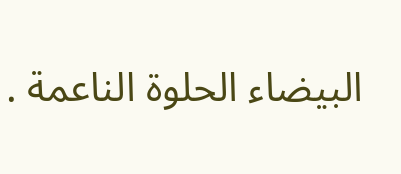البيضاء الحلوة الناعمة .